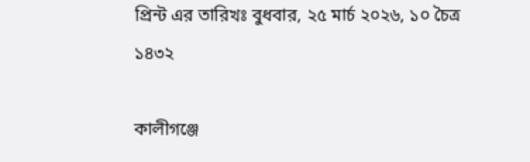প্রিন্ট এর তারিখঃ বুধবার, ২৫ মার্চ ২০২৬, ১০ চৈত্র ১৪৩২

কালীগঞ্জে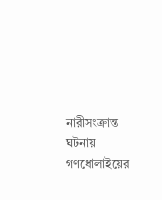নারীসংক্রান্ত ঘটনায় গণধোলাইয়ের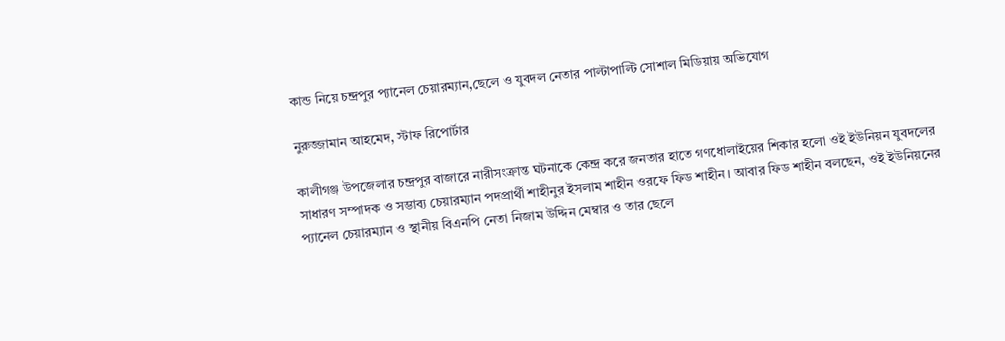কান্ড নিয়ে চন্দ্রপুর প্যানেল চেয়ারম্যান,ছেলে ও যুবদল নেতার পাল্টাপাল্টি সোশাল মিডিয়ায় অভিযোগ

নুরুজ্জামান আহমেদ, স্টাফ রিপোর্টার

কালীগঞ্জ উপজেলার চন্দ্রপুর বাজারে নারীসংক্রান্ত ঘটনাকে কেন্দ্র করে জনতার হাতে গণধোলাইয়ের শিকার হলো ওই ইউনিয়ন যুবদলের সাধারণ সম্পাদক ও সম্ভাব্য চেয়ারম্যান পদপ্রার্থী শাহীনুর ইসলাম শাহীন ওরফে ফিড শাহীন। আবার ফিড শাহীন বলছেন, ওই ইউনিয়নের প্যানেল চেয়ারম্যান ও স্থানীয় বিএনপি নেতা নিজাম উদ্দিন মেম্বার ও তার ছেলে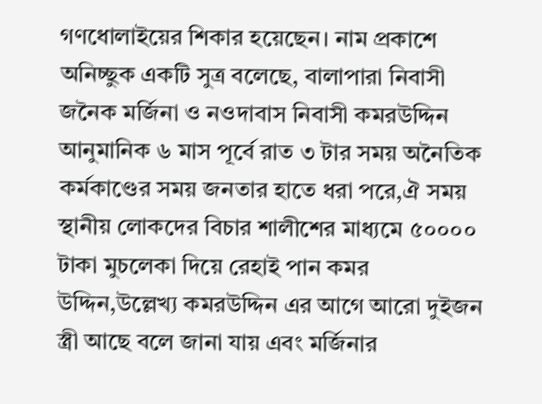গণধোলাইয়ের শিকার হয়েছেন। নাম প্রকাশে অনিচ্ছুক একটি সুত্র বলেছে, বালাপারা নিবাসী জনৈক মর্জিনা ও নওদাবাস নিবাসী কমরউদ্দিন আনুমানিক ৬ মাস পূর্বে রাত ৩ টার সময় অনৈতিক কর্মকাণ্ডের সময় জনতার হাতে ধরা পরে,ঐ সময় স্থানীয় লোকদের বিচার শালীশের মাধ্যমে ৫০০০০ টাকা মুচলেকা দিয়ে রেহাই পান কমর উদ্দিন,উল্লেখ্য কমরউদ্দিন এর আগে আরো দুইজন স্ত্রী আছে বলে জানা যায় এবং মর্জিনার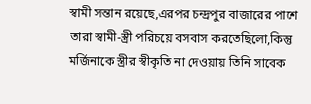স্বামী সন্তান রয়েছে,এরপর চন্দ্রপুর বাজারের পাশে তারা স্বামী-স্ত্রী পরিচয়ে বসবাস করতেছিলো,কিন্তু মর্জিনাকে স্ত্রীর স্বীকৃতি না দেওয়ায় তিনি সাবেক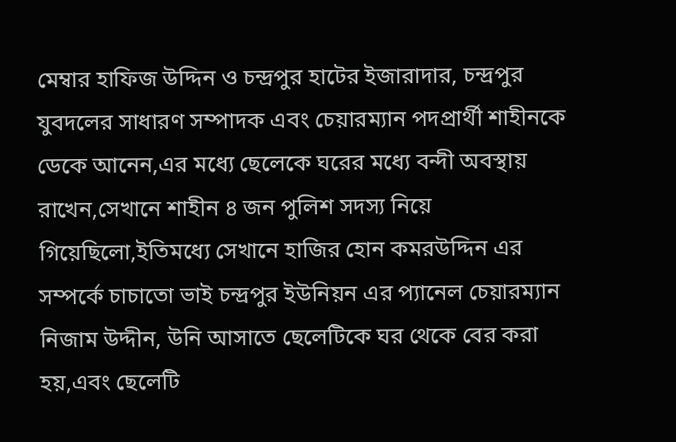মেম্বার হাফিজ উদ্দিন ও চন্দ্রপুর হাটের ইজারাদার, চন্দ্রপুর যুবদলের সাধারণ সম্পাদক এবং চেয়ারম্যান পদপ্রার্থী শাহীনকে ডেকে আনেন,এর মধ্যে ছেলেকে ঘরের মধ্যে বন্দী অবস্থায় রাখেন,সেখানে শাহীন ৪ জন পুলিশ সদস্য নিয়ে গিয়েছিলো,ইতিমধ্যে সেখানে হাজির হোন কমরউদ্দিন এর সম্পর্কে চাচাতো ভাই চন্দ্রপুর ইউনিয়ন এর প্যানেল চেয়ারম্যান নিজাম উদ্দীন, উনি আসাতে ছেলেটিকে ঘর থেকে বের করা হয়,এবং ছেলেটি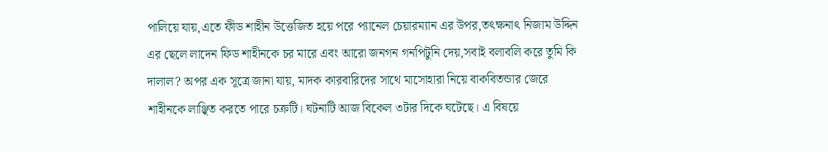পালিয়ে যায়,এতে ফীড শাহীন উত্তেজিত হয়ে পরে প্যানেল চেয়ারম্যান এর উপর,তৎক্ষনাৎ নিজাম উদ্দিন এর ছেলে লাদেন ফিড শাহীনকে চর মারে এবং আরো জনগন গনপিটুনি দেয়,সবাই বলাবলি করে তুমি কি দালাল? অপর এক সূত্রে জানা যায়, মাদক কারবারিদের সাথে মাসোহারা নিয়ে বাকবিতন্ডার জেরে শাহীনকে লাঞ্ছিত করতে পারে চক্রটি। ঘটনাটি আজ বিকেল ৩টার দিকে ঘটেছে। এ বিষয়ে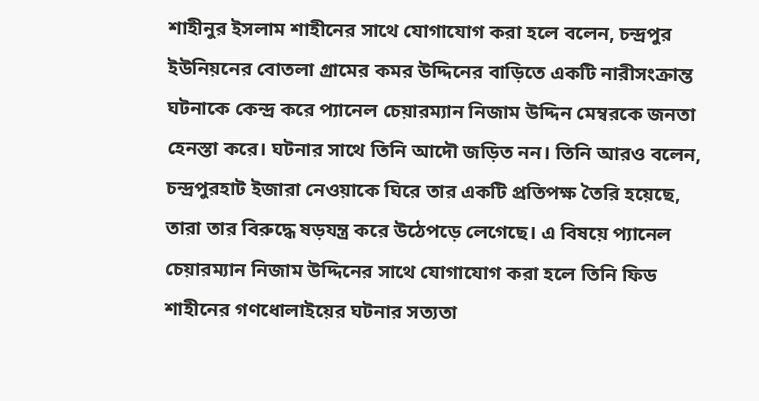শাহীনুর ইসলাম শাহীনের সাথে যোগাযোগ করা হলে বলেন, চন্দ্রপুর ইউনিয়নের বোতলা গ্রামের কমর উদ্দিনের বাড়িতে একটি নারীসংক্রান্ত ঘটনাকে কেন্দ্র করে প্যানেল চেয়ারম্যান নিজাম উদ্দিন মেম্বরকে জনতা হেনস্তা করে। ঘটনার সাথে তিনি আদৌ জড়িত নন। তিনি আরও বলেন, চন্দ্রপুরহাট ইজারা নেওয়াকে ঘিরে তার একটি প্রতিপক্ষ তৈরি হয়েছে, তারা তার বিরুদ্ধে ষড়যন্ত্র করে উঠেপড়ে লেগেছে। এ বিষয়ে প্যানেল চেয়ারম্যান নিজাম উদ্দিনের সাথে যোগাযোগ করা হলে তিনি ফিড শাহীনের গণধোলাইয়ের ঘটনার সত্যতা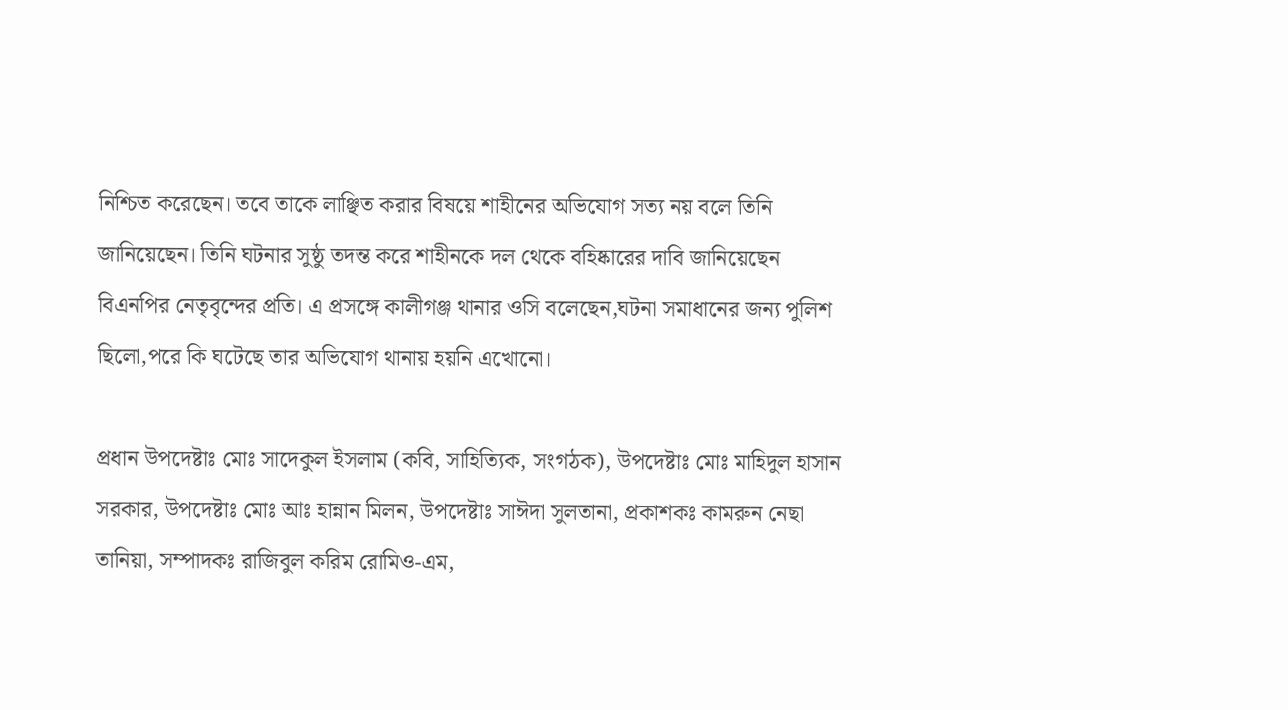নিশ্চিত করেছেন। তবে তাকে লাঞ্ছিত করার বিষয়ে শাহীনের অভিযোগ সত্য নয় বলে তিনি জানিয়েছেন। তিনি ঘটনার সুষ্ঠু তদন্ত করে শাহীনকে দল থেকে বহিষ্কারের দাবি জানিয়েছেন বিএনপির নেতৃবৃন্দের প্রতি। এ প্রসঙ্গে কালীগঞ্জ থানার ওসি বলেছেন,ঘটনা সমাধানের জন্য পুলিশ ছিলো,পরে কি ঘটেছে তার অভিযোগ থানায় হয়নি এখোনো।

প্রধান উপদেষ্টাঃ মোঃ সাদেকুল ইসলাম (কবি, সাহিত্যিক, সংগঠক), উপদেষ্টাঃ মোঃ মাহিদুল হাসান সরকার, উপদেষ্টাঃ মোঃ আঃ হান্নান মিলন, উপদেষ্টাঃ সাঈদা সুলতানা, প্রকাশকঃ কামরুন নেছা তানিয়া, সম্পাদকঃ রাজিবুল করিম রোমিও-এম,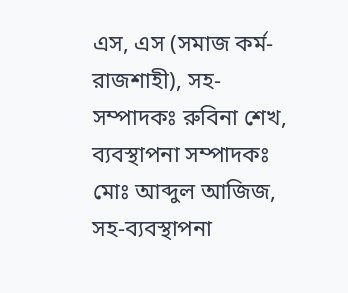এস, এস (সমাজ কর্ম-রাজশাহী), সহ-সম্পাদকঃ রুবিনা শেখ, ব্যবস্থাপনা সম্পাদকঃ মোঃ আব্দুল আজিজ, সহ-ব্যবস্থাপনা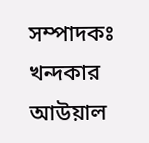সম্পাদকঃ খন্দকার আউয়াল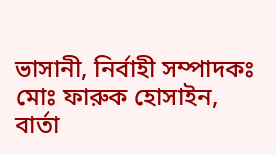ভাসানী, নির্বাহী সম্পাদকঃ মোঃ ফারুক হোসাইন, বার্তা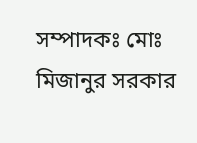সম্পাদকঃ মোঃ মিজানুর সরকার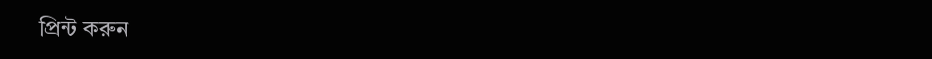প্রিন্ট করুন